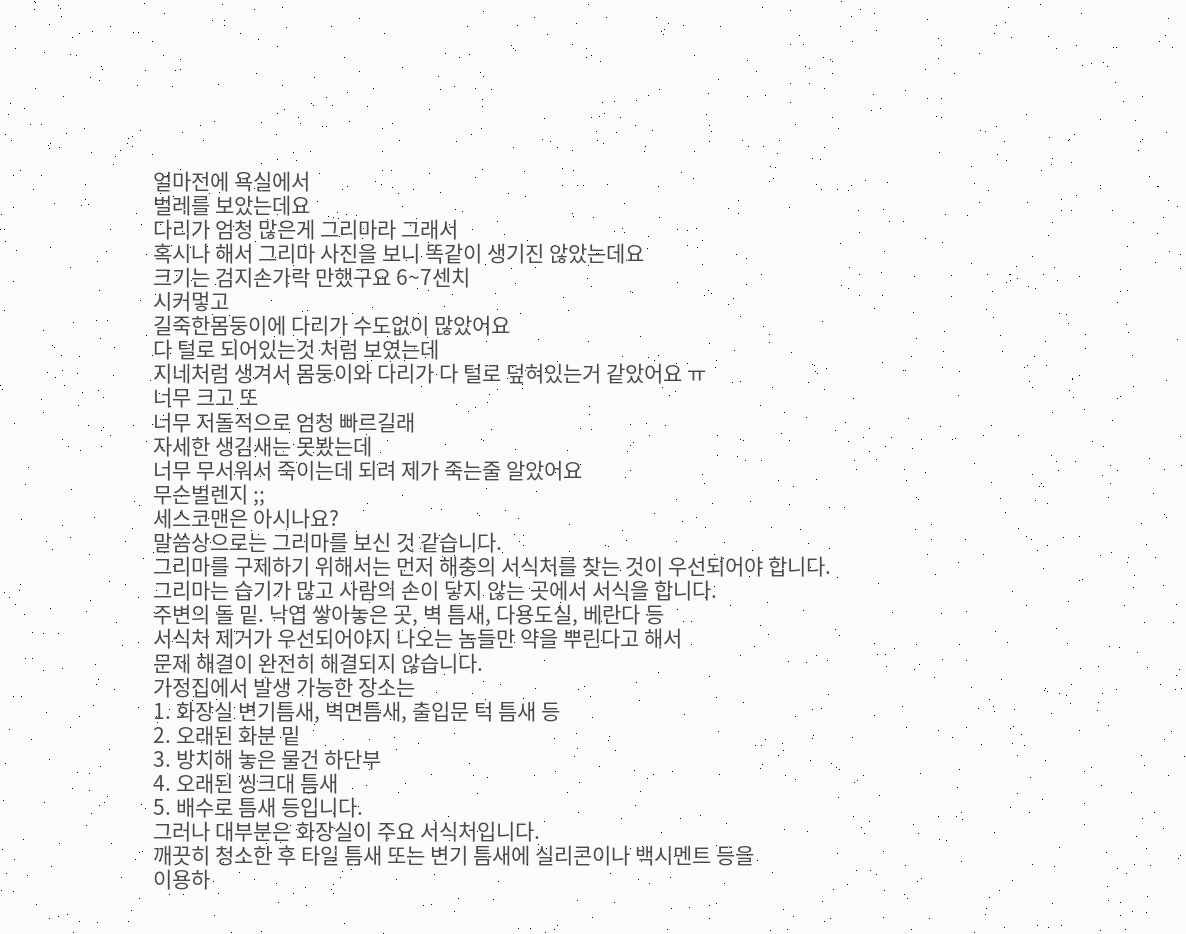얼마전에 욕실에서
벌레를 보았는데요
다리가 엄청 많은게 그리마라 그래서
혹시나 해서 그리마 사진을 보니 똑같이 생기진 않았는데요
크기는 검지손가락 만했구요 6~7센치
시커멓고
길죽한몸둥이에 다리가 수도없이 많았어요
다 털로 되어있는것 처럼 보였는데
지네처럼 생겨서 몸둥이와 다리가 다 털로 덮혀있는거 같았어요 ㅠ
너무 크고 또
너무 저돌적으로 엄청 빠르길래
자세한 생김새는 못봤는데
너무 무서워서 죽이는데 되려 제가 죽는줄 알았어요
무슨벌렌지 ;;
세스코맨은 아시나요?
말씀상으로는 그리마를 보신 것 같습니다.
그리마를 구제하기 위해서는 먼저 해충의 서식처를 찾는 것이 우선되어야 합니다.
그리마는 습기가 많고 사람의 손이 닿지 않는 곳에서 서식을 합니다.
주변의 돌 밑. 낙엽 쌓아놓은 곳, 벽 틈새, 다용도실, 베란다 등
서식처 제거가 우선되어야지 나오는 놈들만 약을 뿌린다고 해서
문제 해결이 완전히 해결되지 않습니다.
가정집에서 발생 가능한 장소는
1. 화장실 변기틈새, 벽면틈새, 출입문 턱 틈새 등
2. 오래된 화분 밑
3. 방치해 놓은 물건 하단부
4. 오래된 씽크대 틈새
5. 배수로 틈새 등입니다.
그러나 대부분은 화장실이 주요 서식처입니다.
깨끗히 청소한 후 타일 틈새 또는 변기 틈새에 실리콘이나 백시멘트 등을
이용하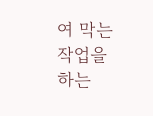여 막는 작업을 하는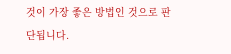것이 가장 좋은 방법인 것으로 판단됩니다.